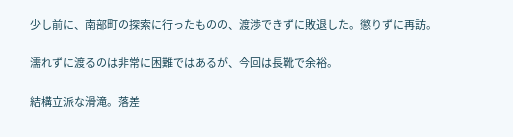少し前に、南部町の探索に行ったものの、渡渉できずに敗退した。懲りずに再訪。

濡れずに渡るのは非常に困難ではあるが、今回は長靴で余裕。

結構立派な滑滝。落差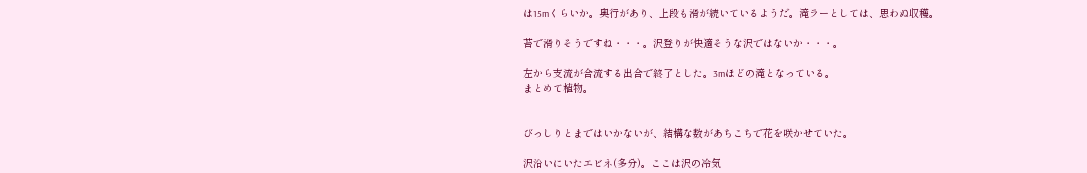は15mくらいか。奥行があり、上段も滑が続いているようだ。滝ラーとしては、思わぬ収穫。

苔で滑りそうですね・・・。沢登りが快適そうな沢ではないか・・・。

左から支流が合流する出合で終了とした。3mほどの滝となっている。
まとめて植物。


びっしりとまではいかないが、結構な数があちこちで花を咲かせていた。

沢沿いにいたエビネ(多分)。ここは沢の冷気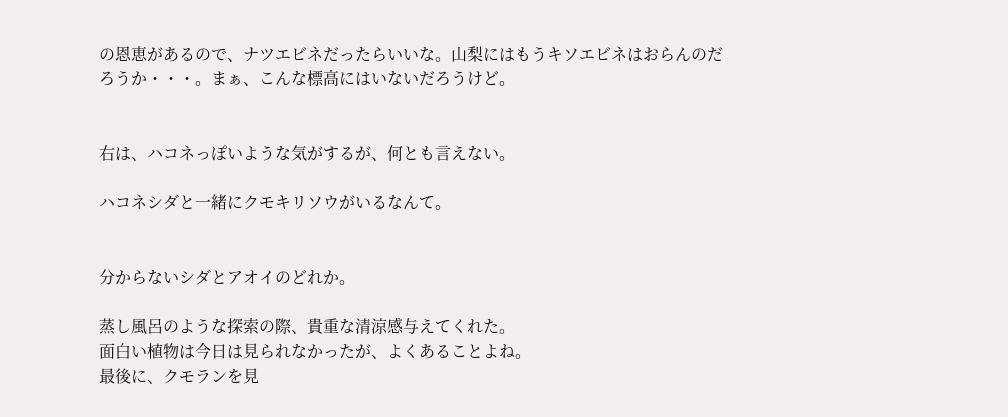の恩恵があるので、ナツエビネだったらいいな。山梨にはもうキソエビネはおらんのだろうか・・・。まぁ、こんな標高にはいないだろうけど。


右は、ハコネっぽいような気がするが、何とも言えない。

ハコネシダと一緒にクモキリソウがいるなんて。


分からないシダとアオイのどれか。

蒸し風呂のような探索の際、貴重な清涼感与えてくれた。
面白い植物は今日は見られなかったが、よくあることよね。
最後に、クモランを見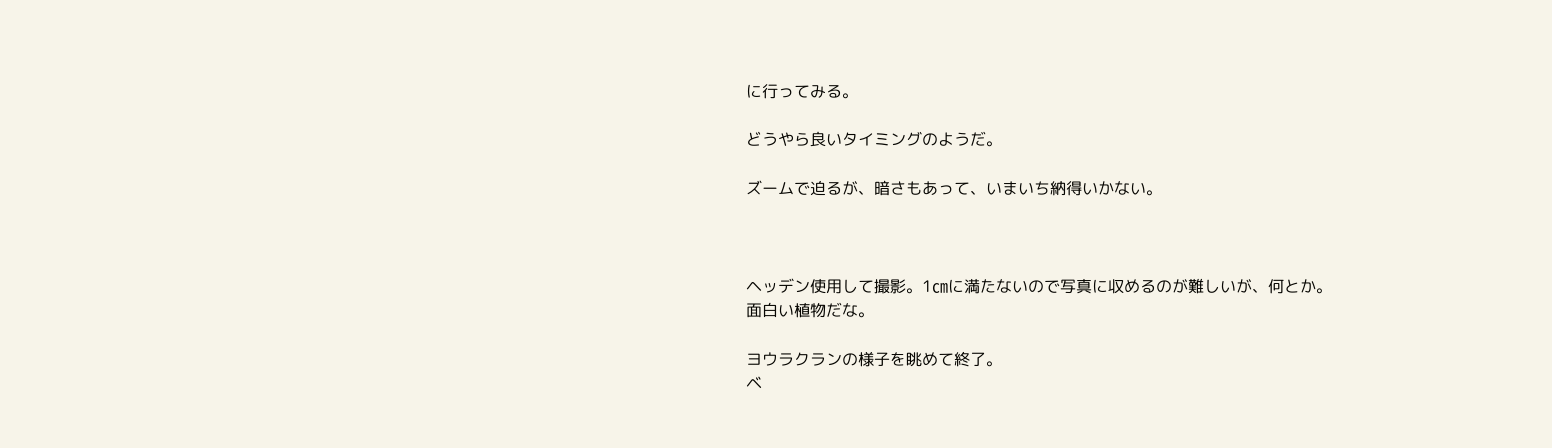に行ってみる。

どうやら良いタイミングのようだ。

ズームで迫るが、暗さもあって、いまいち納得いかない。



ヘッデン使用して撮影。1㎝に満たないので写真に収めるのが難しいが、何とか。
面白い植物だな。

ヨウラクランの様子を眺めて終了。
ベ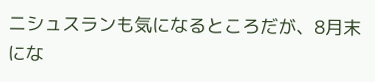ニシュスランも気になるところだが、8月末にな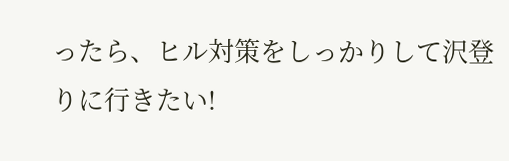ったら、ヒル対策をしっかりして沢登りに行きたい!